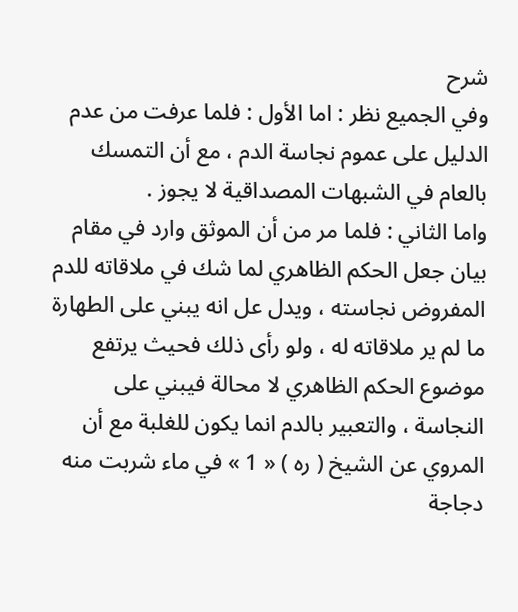شرح
وفي الجميع نظر : اما الأول : فلما عرفت من عدم الدليل على عموم نجاسة الدم ، مع أن التمسك بالعام في الشبهات المصداقية لا يجوز .
واما الثاني : فلما مر من أن الموثق وارد في مقام بيان جعل الحكم الظاهري لما شك في ملاقاته للدم المفروض نجاسته ، ويدل عل انه يبني على الطهارة ما لم ير ملاقاته له ، ولو رأى ذلك فحيث يرتفع موضوع الحكم الظاهري لا محالة فيبني على النجاسة ، والتعبير بالدم انما يكون للغلبة مع أن المروي عن الشيخ ( ره ) « 1 » في ماء شربت منه دجاجة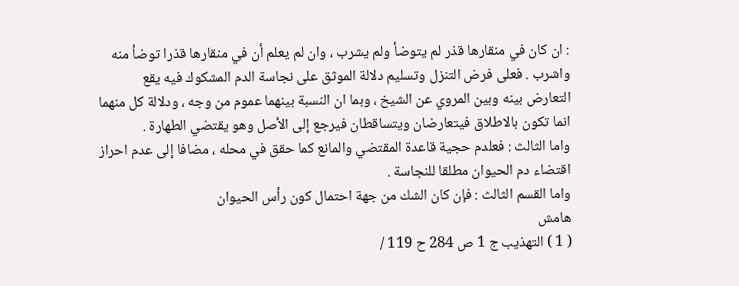: ان كان في منقارها قذر لم يتوضأ ولم يشرب ، وان لم يعلم أن في منقارها قذرا توضأ منه واشرب . فعلى فرض التنزل وتسليم دلالة الموثق على نجاسة الدم المشكوك فيه يقع التعارض بينه وبين المروي عن الشيخ ، وبما ان النسبة بينهما عموم من وجه ، ودلالة كل منهما انما تكون بالاطلاق فيتعارضان ويتساقطان فيرجع إلى الأصل وهو يقتضي الطهارة .
واما الثالث : فعلدم حجية قاعدة المقتضي والمانع كما حقق في محله ، مضافا إلى عدم احراز اقتضاء دم الحيوان مطلقا للنجاسة .
واما القسم الثالث : فإن كان الشك من جهة احتمال كون رأس الحيوان
هامش
( 1 ) التهذيب ج 1 ص 284 ح 119 /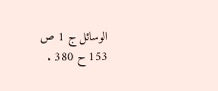الوسائل ج 1 ص 153 ح 380 .